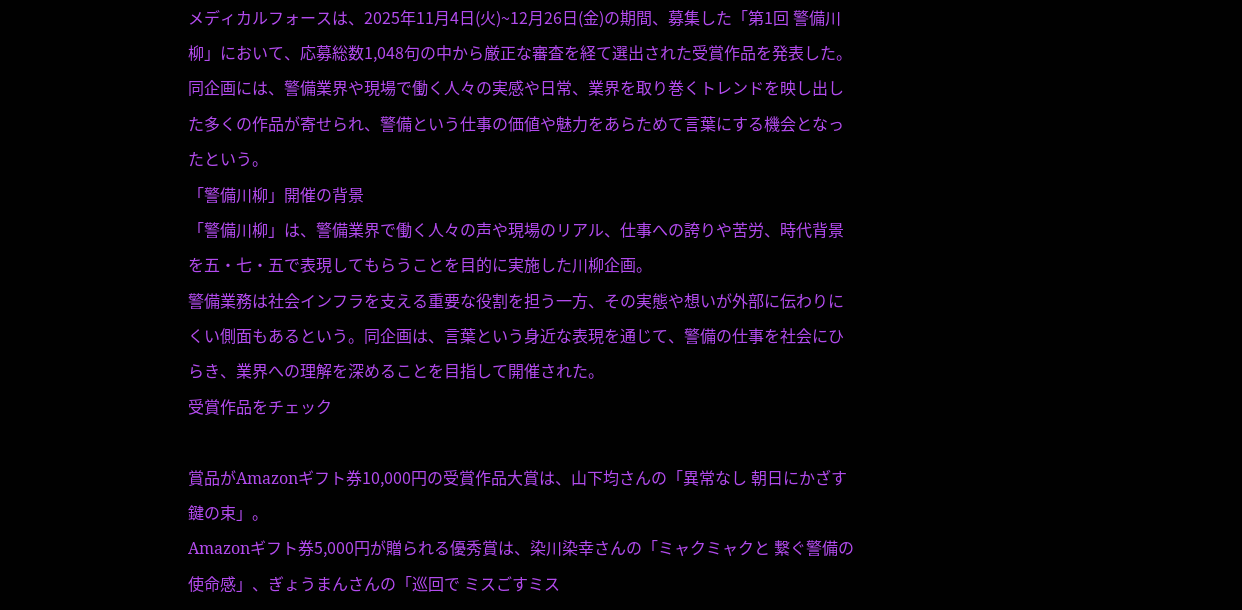メディカルフォースは、2025年11月4日(火)~12月26日(金)の期間、募集した「第1回 警備川柳」において、応募総数1,048句の中から厳正な審査を経て選出された受賞作品を発表した。
同企画には、警備業界や現場で働く人々の実感や日常、業界を取り巻くトレンドを映し出した多くの作品が寄せられ、警備という仕事の価値や魅力をあらためて言葉にする機会となったという。
「警備川柳」開催の背景
「警備川柳」は、警備業界で働く人々の声や現場のリアル、仕事への誇りや苦労、時代背景を五・七・五で表現してもらうことを目的に実施した川柳企画。
警備業務は社会インフラを支える重要な役割を担う一方、その実態や想いが外部に伝わりにくい側面もあるという。同企画は、言葉という身近な表現を通じて、警備の仕事を社会にひらき、業界への理解を深めることを目指して開催された。
受賞作品をチェック

賞品がAmazonギフト券10,000円の受賞作品大賞は、山下均さんの「異常なし 朝日にかざす 鍵の束」。
Amazonギフト券5,000円が贈られる優秀賞は、染川染幸さんの「ミャクミャクと 繋ぐ警備の 使命感」、ぎょうまんさんの「巡回で ミスごすミス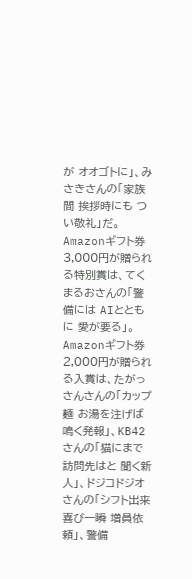が オオゴトに」、みさきさんの「家族間 挨拶時にも つい敬礼」だ。
Amazonギフト券3,000円が贈られる特別賞は、てくまるおさんの「警備には AIとともに 愛が要る」。
Amazonギフト券2,000円が贈られる入賞は、たがっさんさんの「カップ麵 お湯を注げば 鳴く発報」、KB42さんの「猫にまで 訪問先はと 聞く新人」、ドジコドジオさんの「シフト出来 喜び一瞬 増員依頼」、警備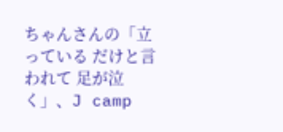ちゃんさんの「立っている だけと言われて 足が泣く」、J camp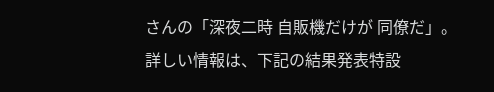さんの「深夜二時 自販機だけが 同僚だ」。
詳しい情報は、下記の結果発表特設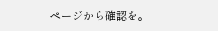ページから確認を。